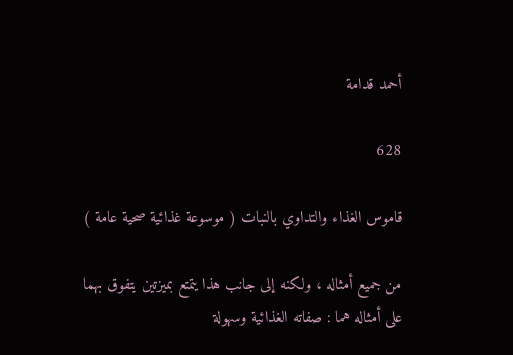أحمد قدامة

628

قاموس الغذاء والتداوي بالنبات ( موسوعة غذائية صحية عامة )

من جميع أمثاله ، ولكنه إلى جانب هذا يتمتع بميزتين يتفوق بهما على أمثاله هما : صفاته الغذائية وسهولة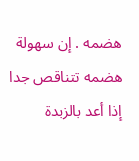هضمه . إن سهولة هضمه تتناقص جدا إذا أعد بالزبدة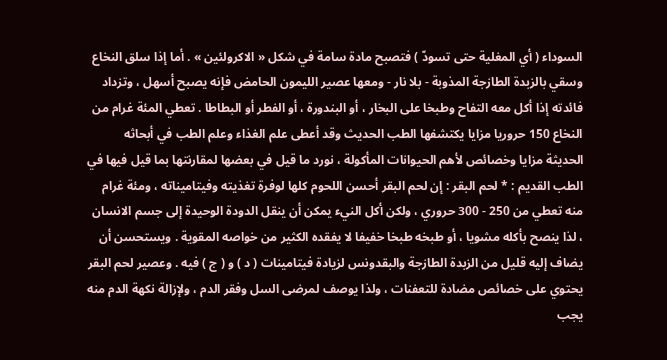السوداء ( أي المغلية حتى تسودّ ) فتصبح مادة سامة في شكل « الاكرولئين » . أما إذا سلق النخاع وسقي بالزبدة الطازجة المذوبة - بلا نار - ومعها عصير الليمون الحامض فإنه يصبح أسهل ، وتزداد فائدته إذا أكل معه التفاح وطبخا على البخار ، أو البندورة ، أو الفطر أو البطاطا . تعطي المئة غرام من النخاع 150 حروريا مزايا يكتشفها الطب الحديث وقد أعطى علم الغذاء وعلم الطب في أبحاثه الحديثة مزايا وخصائص لأهم الحيوانات المأكولة ، نورد ما قيل في بعضها لمقارنتها بما قيل فيها في الطب القديم : * لحم البقر : إن لحم البقر أحسن اللحوم كلها لوفرة تغذيته وفيتاميناته ، ومئة غرام منه تعطي من 250 - 300 حروري ، ولكن أكل النيء يمكن أن ينقل الدودة الوحيدة إلى جسم الانسان ، لذا ينصح بأكله مشويا ، أو طبخه طبخا خفيفا لا يفقده الكثير من خواصه المقوية . ويستحسن أن يضاف إليه قليل من الزبدة الطازجة والبقدونس لزيادة فيتامينات ( د ) و ( ج ) فيه . وعصير لحم البقر يحتوي على خصائص مضادة للتعفنات ، ولذا يوصف لمرضى السل وفقر الدم ، ولإزالة نكهة الدم منه يجب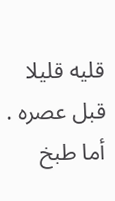قليه قليلا قبل عصره . أما طبخ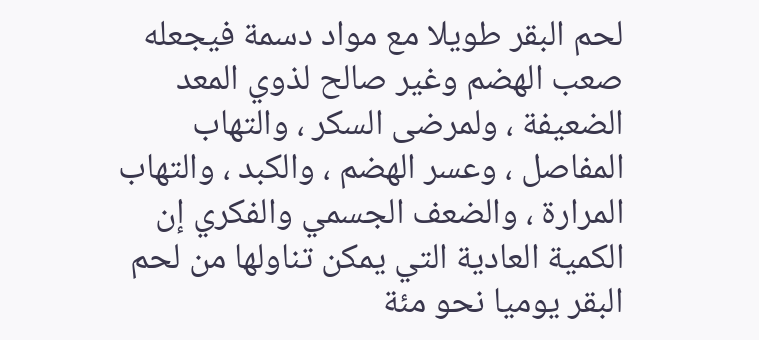لحم البقر طويلا مع مواد دسمة فيجعله صعب الهضم وغير صالح لذوي المعد الضعيفة ، ولمرضى السكر ، والتهاب المفاصل ، وعسر الهضم ، والكبد ، والتهاب المرارة ، والضعف الجسمي والفكري إن الكمية العادية التي يمكن تناولها من لحم البقر يوميا نحو مئة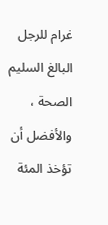غرام للرجل البالغ السليم الصحة ، والأفضل أن تؤخذ المئة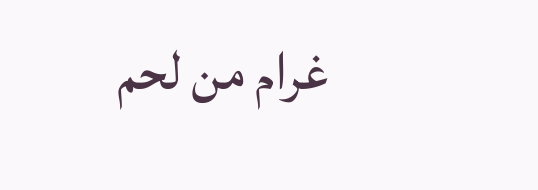غرام من لحم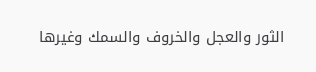الثور والعجل والخروف والسمك وغيرها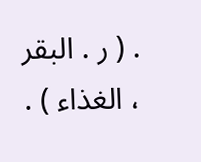. ( ر . البقر ، الغذاء ) .